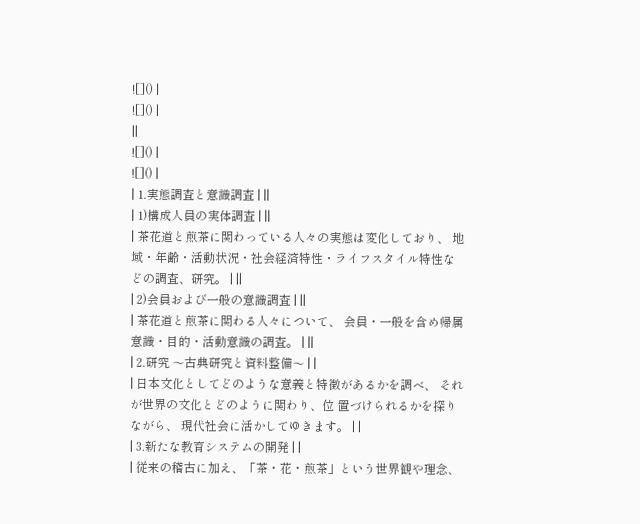![]() |
![]() |
||
![]() |
![]() |
| 1.実態調査と意識調査 | ||
| 1)構成人員の実体調査 | ||
| 茶花道と煎茶に関わっている人々の実態は変化しており、 地域・年齢・活動状況・社会経済特性・ライフスタイル特性などの調査、研究。 | ||
| 2)会員および一般の意識調査 | ||
| 茶花道と煎茶に関わる人々について、 会員・一般を含め帰属意識・目的・活動意識の調査。 | ||
| 2.研究 〜古典研究と資料整備〜 | |
| 日本文化としてどのような意義と特徴があるかを調べ、 それが世界の文化とどのように関わり、位 置づけられるかを探りながら、 現代社会に活かしてゆきます。 | |
| 3.新たな教育システムの開発 | |
| 従来の稽古に加え、「茶・花・煎茶」という世界観や理念、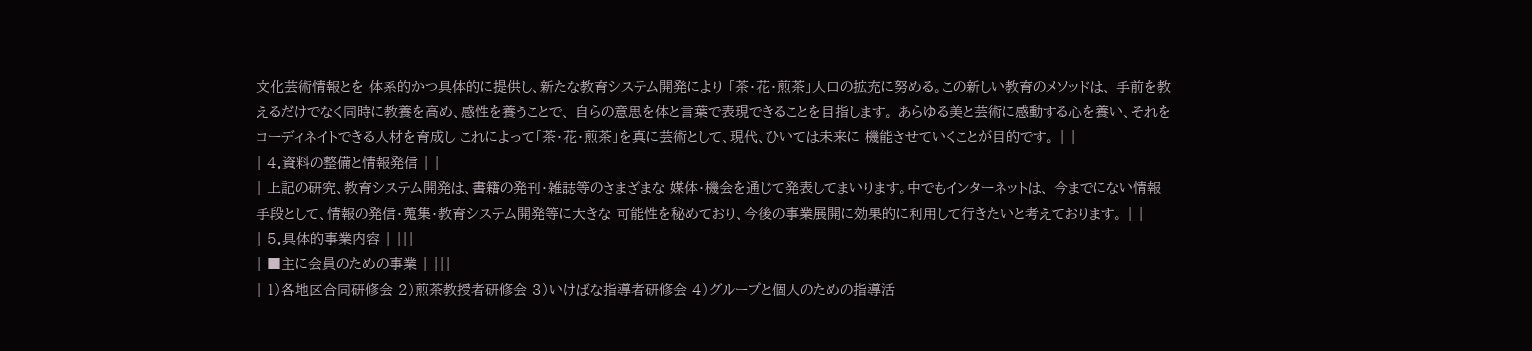文化芸術情報とを 体系的かつ具体的に提供し、新たな教育システム開発により 「茶・花・煎茶」人口の拡充に努める。この新しい教育のメソッドは、 手前を教えるだけでなく同時に教養を高め、感性を養うことで、 自らの意思を体と言葉で表現できることを目指します。 あらゆる美と芸術に感動する心を養い、それをコーディネイトできる人材を育成し これによって「茶・花・煎茶」を真に芸術として、現代、ひいては未来に 機能させていくことが目的です。 | |
| 4.資料の整備と情報発信 | |
| 上記の研究、教育システム開発は、書籍の発刊・雑誌等のさまざまな 媒体・機会を通じて発表してまいります。中でもインターネットは、 今までにない情報手段として、情報の発信・蒐集・教育システム開発等に大きな 可能性を秘めており、今後の事業展開に効果的に利用して行きたいと考えております。 | |
| 5.具体的事業内容 | |||
| ■主に会員のための事業 | |||
| 1)各地区合同研修会 2)煎茶教授者研修会 3)いけばな指導者研修会 4)グループと個人のための指導活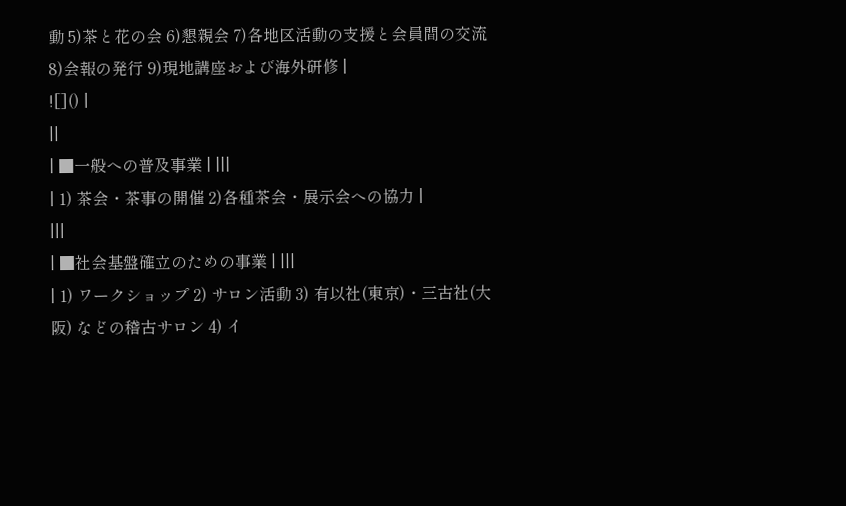動 5)茶と花の会 6)懇親会 7)各地区活動の支援と会員間の交流 8)会報の発行 9)現地講座および海外研修 |
![]() |
||
| ■一般への普及事業 | |||
| 1) 茶会・茶事の開催 2)各種茶会・展示会への協力 |
|||
| ■社会基盤確立のための事業 | |||
| 1) ワークショップ 2) サロン活動 3) 有以社(東京)・三古社(大阪) などの稽古サロン 4) イ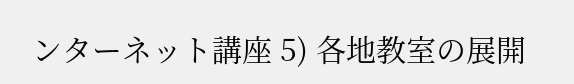ンターネット講座 5) 各地教室の展開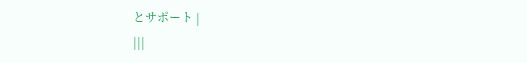とサポート |
|||